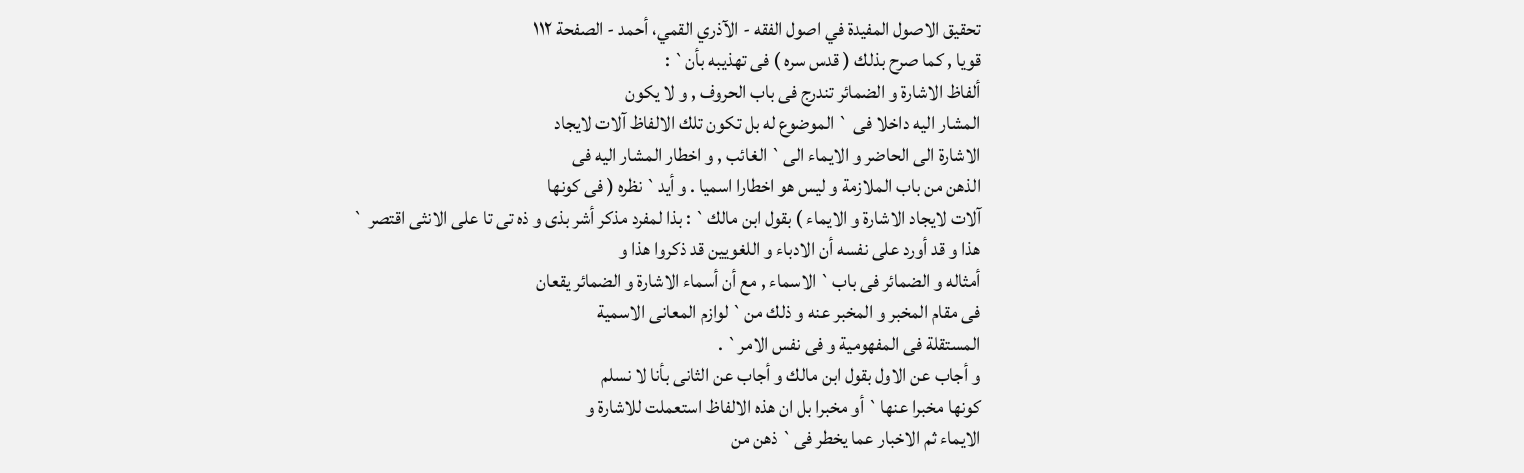تحقيق الاصول المفيدة في اصول الفقه - الآذري القمي، أحمد - الصفحة ١١٢
قويا , كما صرح بذلك ( قدس سره ) فى تهذيبه بأن` :
ألفاظ الاشارة و الضمائر تندرج فى باب الحروف , و لا يكون
المشار اليه داخلا فى ` الموضوع له بل تكون تلك الالفاظ آلات لايجاد
الاشارة الى الحاضر و الايماء الى` الغائب , و اخطار المشار اليه فى
الذهن من باب الملازمة و ليس هو اخطارا اسميا . و أيد` نظره ( فى كونها
آلات لايجاد الاشارة و الايماء ) بقول ابن مالك` : بذا لمفرد مذكر أشر بذى و ذه تى تا على الانثى اقتصر `
هذا و قد أورد على نفسه أن الادباء و اللغويين قد ذكروا هذا و
أمثاله و الضمائر فى باب` الاسماء , مع أن أسماء الاشارة و الضمائر يقعان
فى مقام المخبر و المخبر عنه و ذلك من` لوازم المعانى الاسمية
المستقلة فى المفهومية و فى نفس الامر` .
و أجاب عن الاول بقول ابن مالك و أجاب عن الثانى بأنا لا نسلم
كونها مخبرا عنها` أو مخبرا بل ان هذه الالفاظ استعملت للاشارة و
الايماء ثم الاخبار عما يخطر فى` ذهن من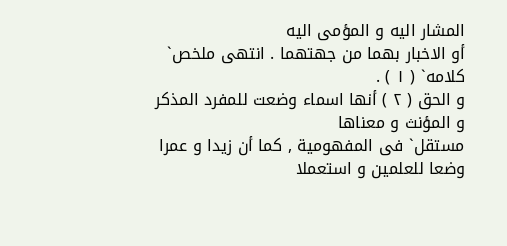المشار اليه و المؤمى اليه
أو الاخبار بهما من جهتهما . انتهى ملخص` كلامه` ( ١ ) .
و الحق ( ٢ ) أنها اسماء وضعت للمفرد المذكر و المؤنث و معناها
مستقل` فى المفهومية , كما أن زيدا و عمرا وضعا للعلمين و استعملا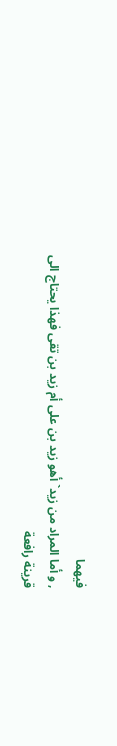فيهما
, و أما المراد من زيد` أهو زيد بن على أم زيد بن تقى فهذا يحتاج الى
قرينة رافعة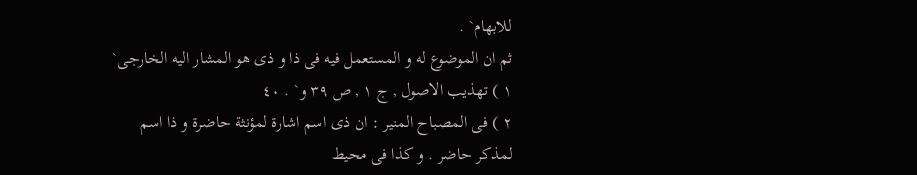للابهام` .
ثم ان الموضوع له و المستعمل فيه فى ذا و ذى هو المشار اليه الخارجى`
١ ) تهذيب الاصول , ج ١ , ص ٣٩ و` . ٤٠
٢ ) فى المصباح المنير : ان ذى اسم اشارة لمؤنثة حاضرة و ذا اسم
لمذكر حاضر . و كذا فى محيط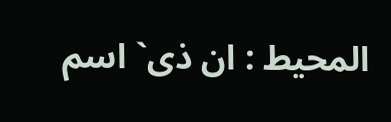المحيط : ان ذى` اسم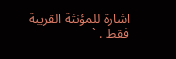اشارة للمؤنثة القريبة
فقط . `